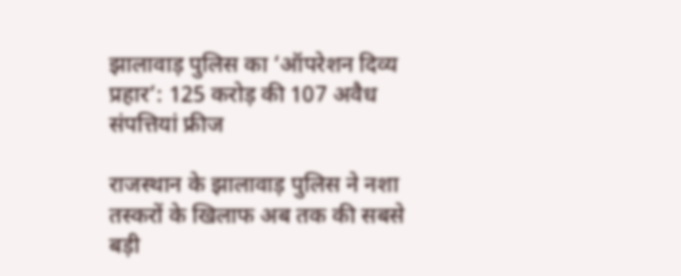झालावाड़ पुलिस का ‘ऑपरेशन दिव्य प्रहार’: 125 करोड़ की 107 अवैध संपत्तियां फ्रीज

राजस्थान के झालावाड़ पुलिस ने नशा तस्करों के खिलाफ अब तक की सबसे बड़ी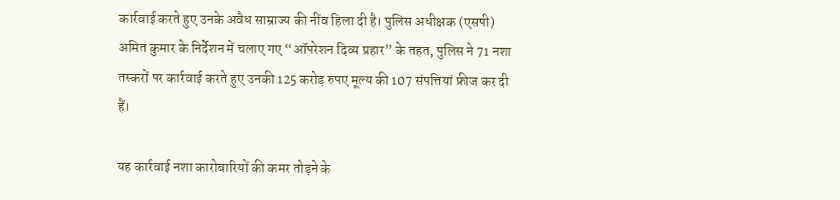कार्रवाई करते हुए उनके अवैध साम्राज्य की नींव हिला दी है। पुलिस अधीक्षक (एसपी) अमित कुमार के निर्देशन में चलाए गए “ऑपरेशन दिव्य प्रहार” के तहत, पुलिस ने 71 नशा तस्करों पर कार्रवाई करते हुए उनकी 125 करोड़ रुपए मूल्य की 107 संपत्तियां फ्रीज कर दी हैं।

यह कार्रवाई नशा कारोबारियों की कमर तोड़ने के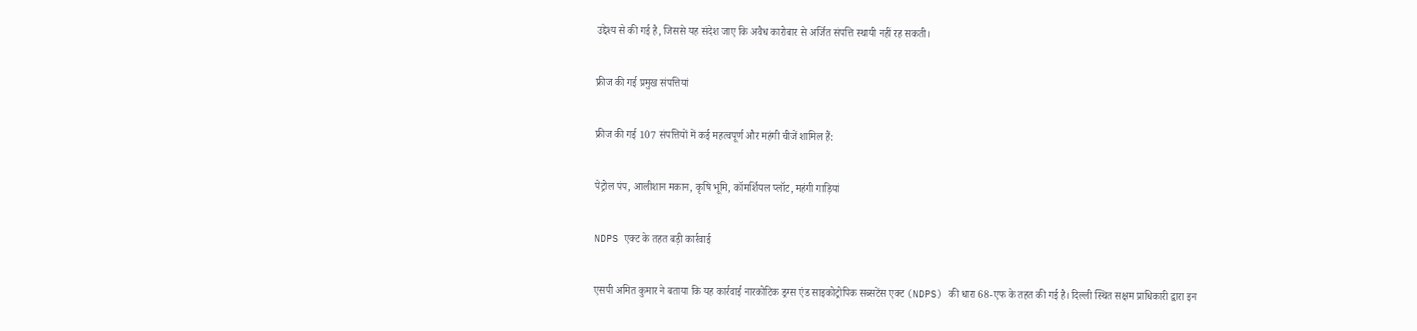उद्देश्य से की गई है, जिससे यह संदेश जाए कि अवैध कारोबार से अर्जित संपत्ति स्थायी नहीं रह सकती।

फ्रीज की गई प्रमुख संपत्तियां

फ्रीज की गई 107 संपत्तियों में कई महत्वपूर्ण और महंगी चीजें शामिल हैं:

पेट्रोल पंप, आलीशान मकान, कृषि भूमि, कॉमर्शियल प्लॉट, महंगी गाड़ियां

NDPS एक्ट के तहत बड़ी कार्रवाई

एसपी अमित कुमार ने बताया कि यह कार्रवाई नारकोटिक ड्रग्स एंड साइकोट्रोपिक सब्सटेंस एक्ट (NDPS) की धारा 68-एफ के तहत की गई है। दिल्ली स्थित सक्षम प्राधिकारी द्वारा इन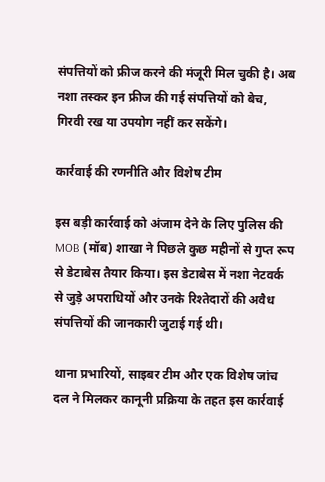संपत्तियों को फ्रीज करने की मंजूरी मिल चुकी है। अब नशा तस्कर इन फ्रीज की गई संपत्तियों को बेच, गिरवी रख या उपयोग नहीं कर सकेंगे।

कार्रवाई की रणनीति और विशेष टीम

इस बड़ी कार्रवाई को अंजाम देने के लिए पुलिस की MOB (मॉब) शाखा ने पिछले कुछ महीनों से गुप्त रूप से डेटाबेस तैयार किया। इस डेटाबेस में नशा नेटवर्क से जुड़े अपराधियों और उनके रिश्तेदारों की अवैध संपत्तियों की जानकारी जुटाई गई थी।

थाना प्रभारियों, साइबर टीम और एक विशेष जांच दल ने मिलकर कानूनी प्रक्रिया के तहत इस कार्रवाई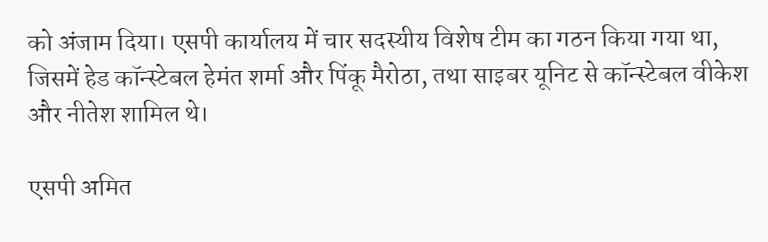को अंजाम दिया। एसपी कार्यालय में चार सदस्यीय विशेष टीम का गठन किया गया था, जिसमें हेड कॉन्स्टेबल हेमंत शर्मा और पिंकू मैरोठा, तथा साइबर यूनिट से कॉन्स्टेबल वीकेश और नीतेश शामिल थे।

एसपी अमित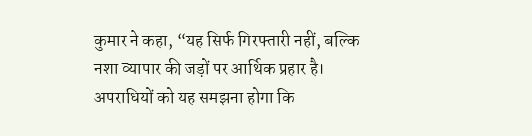कुमार ने कहा, “यह सिर्फ गिरफ्तारी नहीं, बल्कि नशा व्यापार की जड़ों पर आर्थिक प्रहार है। अपराधियों को यह समझना होगा कि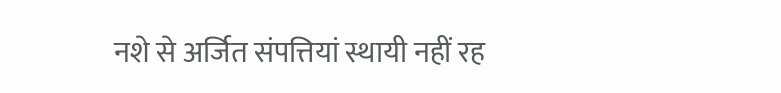नशे से अर्जित संपत्तियां स्थायी नहीं रह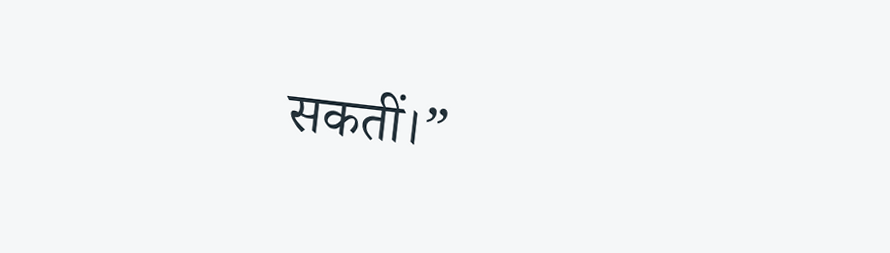सकतीं।”